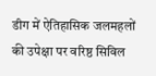डीग में ऐतिहासिक जलमहलों की उपेक्षा पर वरिष्ठ सिविल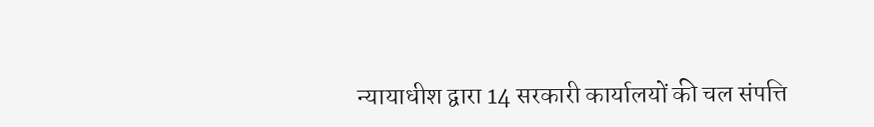न्यायाधीश द्वारा 14 सरकारी कार्यालयों की चल संपत्ति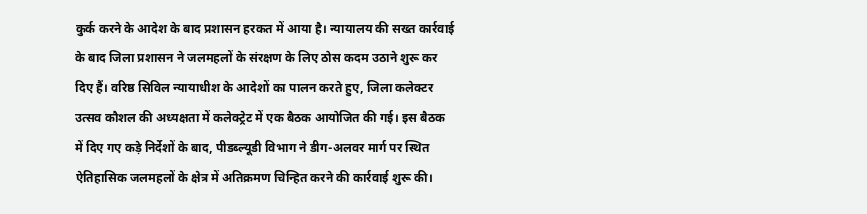कुर्क करने के आदेश के बाद प्रशासन हरकत में आया है। न्यायालय की सख्त कार्रवाई के बाद जिला प्रशासन ने जलमहलों के संरक्षण के लिए ठोस कदम उठाने शुरू कर दिए हैं। वरिष्ठ सिविल न्यायाधीश के आदेशों का पालन करते हुए, जिला कलेक्टर उत्सव कौशल की अध्यक्षता में कलेक्ट्रेट में एक बैठक आयोजित की गई। इस बैठक में दिए गए कड़े निर्देशों के बाद, पीडब्ल्यूडी विभाग ने डीग-अलवर मार्ग पर स्थित ऐतिहासिक जलमहलों के क्षेत्र में अतिक्रमण चिन्हित करने की कार्रवाई शुरू की।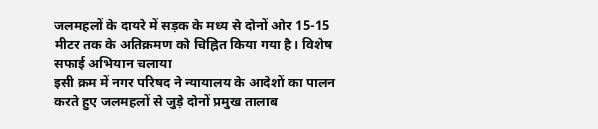जलमहलों के दायरे में सड़क के मध्य से दोनों ओर 15-15 मीटर तक के अतिक्रमण को चिह्नित किया गया है। विशेष सफाई अभियान चलाया
इसी क्रम में नगर परिषद ने न्यायालय के आदेशों का पालन करते हुए जलमहलों से जुड़े दोनों प्रमुख तालाब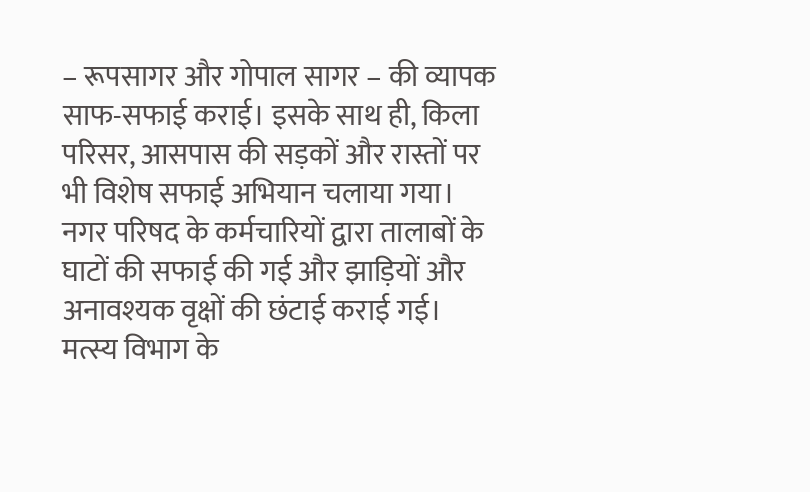– रूपसागर और गोपाल सागर – की व्यापक साफ-सफाई कराई। इसके साथ ही, किला परिसर, आसपास की सड़कों और रास्तों पर भी विशेष सफाई अभियान चलाया गया। नगर परिषद के कर्मचारियों द्वारा तालाबों के घाटों की सफाई की गई और झाड़ियों और अनावश्यक वृक्षों की छंटाई कराई गई। मत्स्य विभाग के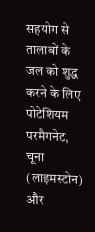सहयोग से तालाबों के जल को शुद्ध करने के लिए पोटेशियम परमैगनेट, चूना (लाइमस्टोन) और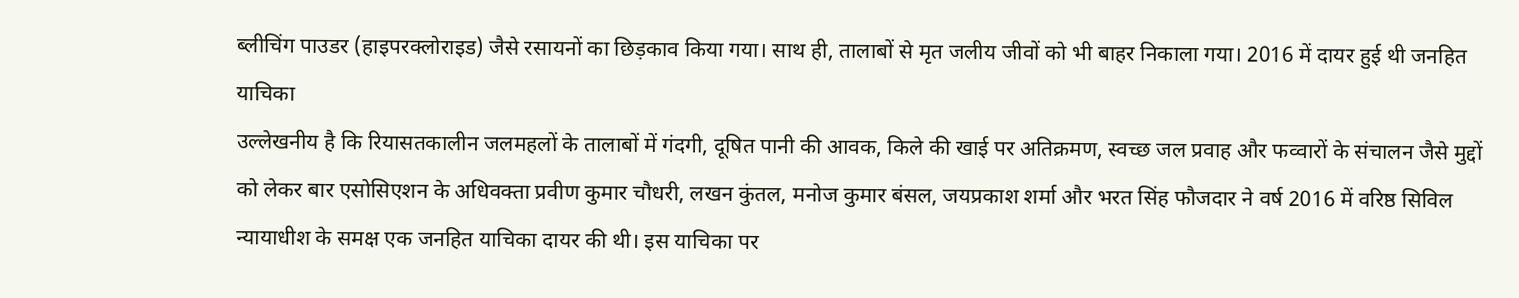ब्लीचिंग पाउडर (हाइपरक्लोराइड) जैसे रसायनों का छिड़काव किया गया। साथ ही, तालाबों से मृत जलीय जीवों को भी बाहर निकाला गया। 2016 में दायर हुई थी जनहित याचिका
उल्लेखनीय है कि रियासतकालीन जलमहलों के तालाबों में गंदगी, दूषित पानी की आवक, किले की खाई पर अतिक्रमण, स्वच्छ जल प्रवाह और फव्वारों के संचालन जैसे मुद्दों को लेकर बार एसोसिएशन के अधिवक्ता प्रवीण कुमार चौधरी, लखन कुंतल, मनोज कुमार बंसल, जयप्रकाश शर्मा और भरत सिंह फौजदार ने वर्ष 2016 में वरिष्ठ सिविल न्यायाधीश के समक्ष एक जनहित याचिका दायर की थी। इस याचिका पर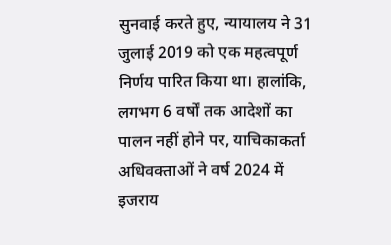सुनवाई करते हुए, न्यायालय ने 31 जुलाई 2019 को एक महत्वपूर्ण निर्णय पारित किया था। हालांकि, लगभग 6 वर्षों तक आदेशों का पालन नहीं होने पर, याचिकाकर्ता अधिवक्ताओं ने वर्ष 2024 में इजराय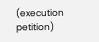(execution petition)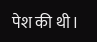पेश की थी।